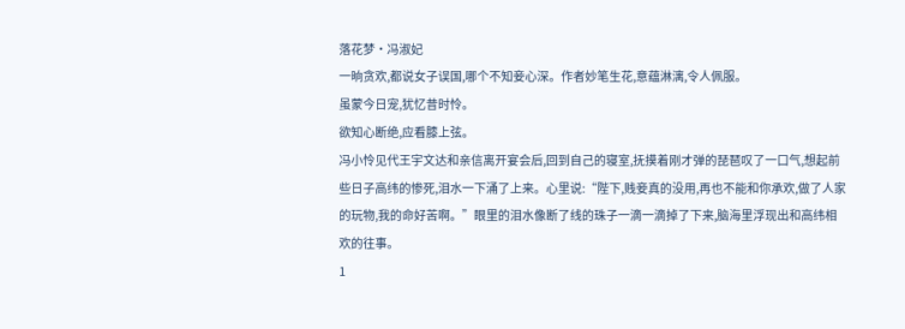落花梦•冯淑妃
一晌贪欢,都说女子误国,哪个不知妾心深。作者妙笔生花,意蕴淋漓,令人佩服。
虽蒙今日宠,犹忆昔时怜。
欲知心断绝,应看膝上弦。
冯小怜见代王宇文达和亲信离开宴会后,回到自己的寝室,抚摸着刚才弹的琵琶叹了一口气,想起前些日子高纬的惨死,泪水一下涌了上来。心里说:“陛下,贱妾真的没用,再也不能和你承欢,做了人家的玩物,我的命好苦啊。”眼里的泪水像断了线的珠子一滴一滴掉了下来,脑海里浮现出和高纬相欢的往事。
1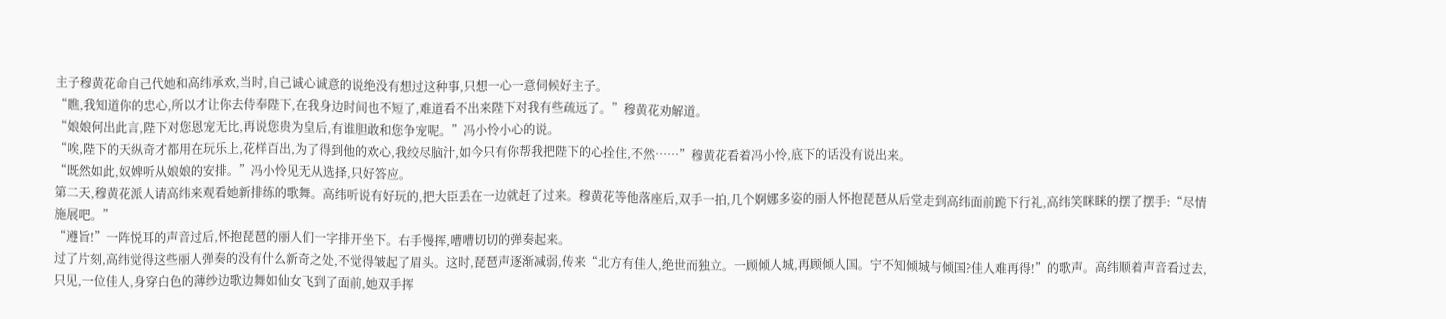主子穆黄花命自己代她和高纬承欢,当时,自己诚心诚意的说绝没有想过这种事,只想一心一意伺候好主子。
“瞧,我知道你的忠心,所以才让你去侍奉陛下,在我身边时间也不短了,难道看不出来陛下对我有些疏远了。”穆黄花劝解道。
“娘娘何出此言,陛下对您恩宠无比,再说您贵为皇后,有谁胆敢和您争宠呢。”冯小怜小心的说。
“唉,陛下的天纵奇才都用在玩乐上,花样百出,为了得到他的欢心,我绞尽脑汁,如今只有你帮我把陛下的心拴住,不然……”穆黄花看着冯小怜,底下的话没有说出来。
“既然如此,奴婢听从娘娘的安排。”冯小怜见无从选择,只好答应。
第二天,穆黄花派人请高纬来观看她新排练的歌舞。高纬听说有好玩的,把大臣丢在一边就赶了过来。穆黄花等他落座后,双手一拍,几个婀娜多姿的丽人怀抱琵琶从后堂走到高纬面前跪下行礼,高纬笑眯眯的摆了摆手:“尽情施展吧。”
“遵旨!”一阵悦耳的声音过后,怀抱琵琶的丽人们一字排开坐下。右手慢挥,嘈嘈切切的弹奏起来。
过了片刻,高纬觉得这些丽人弹奏的没有什么新奇之处,不觉得皱起了眉头。这时,琵琶声逐渐减弱,传来“北方有佳人,绝世而独立。一顾倾人城,再顾倾人国。宁不知倾城与倾国?佳人难再得!”的歌声。高纬顺着声音看过去,只见,一位佳人,身穿白色的薄纱边歌边舞如仙女飞到了面前,她双手挥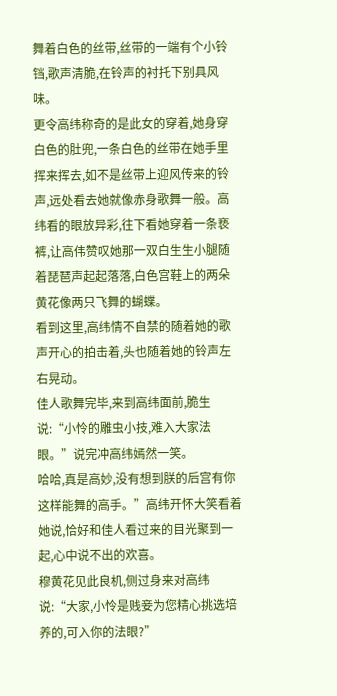舞着白色的丝带,丝带的一端有个小铃铛,歌声清脆,在铃声的衬托下别具风味。
更令高纬称奇的是此女的穿着,她身穿白色的肚兜,一条白色的丝带在她手里挥来挥去,如不是丝带上迎风传来的铃声,远处看去她就像赤身歌舞一般。高纬看的眼放异彩,往下看她穿着一条亵裤,让高伟赞叹她那一双白生生小腿随着琵琶声起起落落,白色宫鞋上的两朵黄花像两只飞舞的蝴蝶。
看到这里,高纬情不自禁的随着她的歌声开心的拍击着,头也随着她的铃声左右晃动。
佳人歌舞完毕,来到高纬面前,脆生说:“小怜的雕虫小技,难入大家法眼。”说完冲高纬嫣然一笑。
哈哈,真是高妙,没有想到朕的后宫有你这样能舞的高手。”高纬开怀大笑看着她说,恰好和佳人看过来的目光聚到一起,心中说不出的欢喜。
穆黄花见此良机,侧过身来对高纬说:“大家,小怜是贱妾为您精心挑选培养的,可入你的法眼?”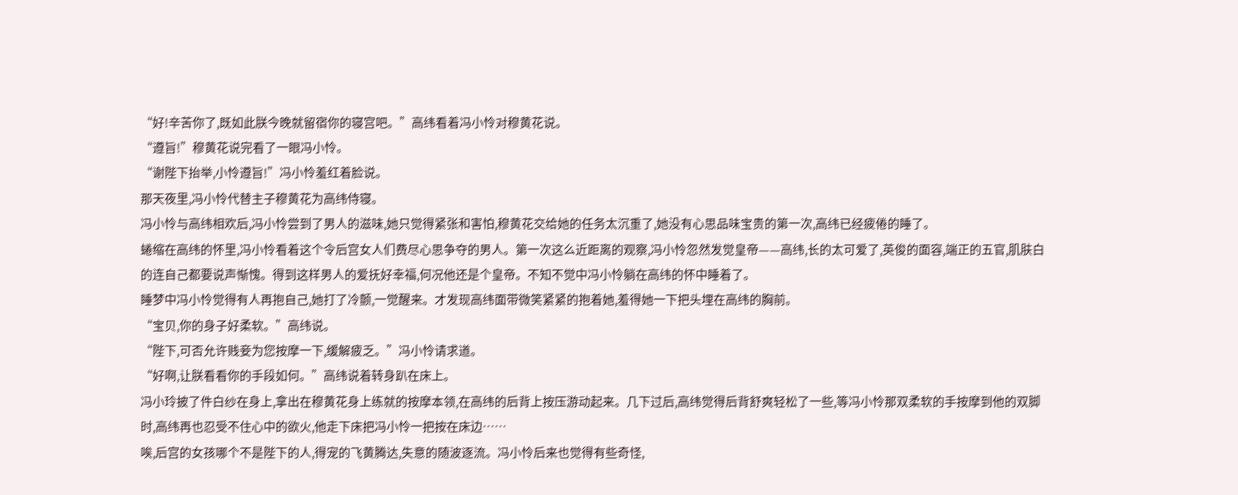“好!辛苦你了,既如此朕今晚就留宿你的寝宫吧。”高纬看着冯小怜对穆黄花说。
“遵旨!”穆黄花说完看了一眼冯小怜。
“谢陛下抬举,小怜遵旨!”冯小怜羞红着脸说。
那天夜里,冯小怜代替主子穆黄花为高纬侍寝。
冯小怜与高纬相欢后,冯小怜尝到了男人的滋味,她只觉得紧张和害怕,穆黄花交给她的任务太沉重了,她没有心思品味宝贵的第一次,高纬已经疲倦的睡了。
蜷缩在高纬的怀里,冯小怜看着这个令后宫女人们费尽心思争夺的男人。第一次这么近距离的观察,冯小怜忽然发觉皇帝——高纬,长的太可爱了,英俊的面容,端正的五官,肌肤白的连自己都要说声惭愧。得到这样男人的爱抚好幸福,何况他还是个皇帝。不知不觉中冯小怜躺在高纬的怀中睡着了。
睡梦中冯小怜觉得有人再抱自己,她打了冷颤,一觉醒来。才发现高纬面带微笑紧紧的抱着她,羞得她一下把头埋在高纬的胸前。
“宝贝,你的身子好柔软。”高纬说。
“陛下,可否允许贱妾为您按摩一下,缓解疲乏。”冯小怜请求道。
“好啊,让朕看看你的手段如何。”高纬说着转身趴在床上。
冯小玲披了件白纱在身上,拿出在穆黄花身上练就的按摩本领,在高纬的后背上按压游动起来。几下过后,高纬觉得后背舒爽轻松了一些,等冯小怜那双柔软的手按摩到他的双脚时,高纬再也忍受不住心中的欲火,他走下床把冯小怜一把按在床边……
唉,后宫的女孩哪个不是陛下的人,得宠的飞黄腾达,失意的随波逐流。冯小怜后来也觉得有些奇怪,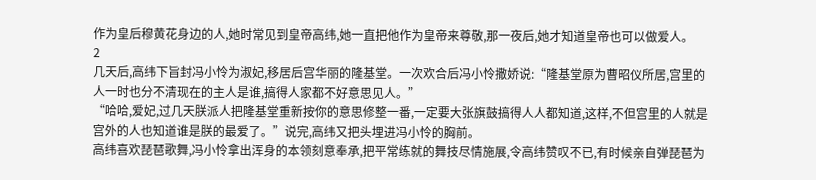作为皇后穆黄花身边的人,她时常见到皇帝高纬,她一直把他作为皇帝来尊敬,那一夜后,她才知道皇帝也可以做爱人。
2
几天后,高纬下旨封冯小怜为淑妃,移居后宫华丽的隆基堂。一次欢合后冯小怜撒娇说:“隆基堂原为曹昭仪所居,宫里的人一时也分不清现在的主人是谁,搞得人家都不好意思见人。”
“哈哈,爱妃,过几天朕派人把隆基堂重新按你的意思修整一番,一定要大张旗鼓搞得人人都知道,这样,不但宫里的人就是宫外的人也知道谁是朕的最爱了。”说完,高纬又把头埋进冯小怜的胸前。
高纬喜欢琵琶歌舞,冯小怜拿出浑身的本领刻意奉承,把平常练就的舞技尽情施展,令高纬赞叹不已,有时候亲自弹琵琶为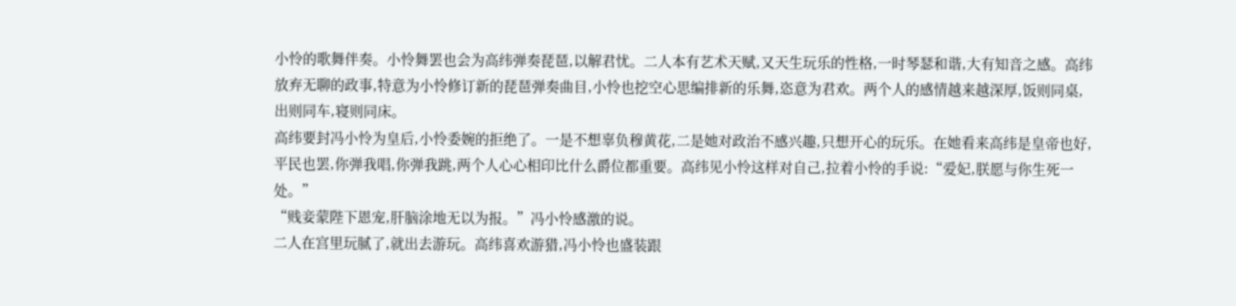小怜的歌舞伴奏。小怜舞罢也会为高纬弹奏琵琶,以解君忧。二人本有艺术天赋,又天生玩乐的性格,一时琴瑟和谐,大有知音之感。高纬放弃无聊的政事,特意为小怜修订新的琵琶弹奏曲目,小怜也挖空心思编排新的乐舞,恣意为君欢。两个人的感情越来越深厚,饭则同桌,出则同车,寝则同床。
高纬要封冯小怜为皇后,小怜委婉的拒绝了。一是不想辜负穆黄花,二是她对政治不感兴趣,只想开心的玩乐。在她看来高纬是皇帝也好,平民也罢,你弹我唱,你弹我跳,两个人心心相印比什么爵位都重要。高纬见小怜这样对自己,拉着小怜的手说:“爱妃,朕愿与你生死一处。”
“贱妾蒙陛下恩宠,肝脑涂地无以为报。”冯小怜感激的说。
二人在宫里玩腻了,就出去游玩。高纬喜欢游猎,冯小怜也盛装跟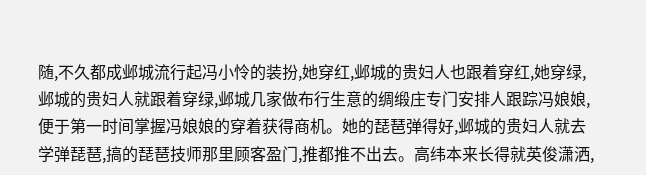随,不久都成邺城流行起冯小怜的装扮,她穿红,邺城的贵妇人也跟着穿红,她穿绿,邺城的贵妇人就跟着穿绿,邺城几家做布行生意的绸缎庄专门安排人跟踪冯娘娘,便于第一时间掌握冯娘娘的穿着获得商机。她的琵琶弹得好,邺城的贵妇人就去学弹琵琶,搞的琵琶技师那里顾客盈门,推都推不出去。高纬本来长得就英俊潇洒,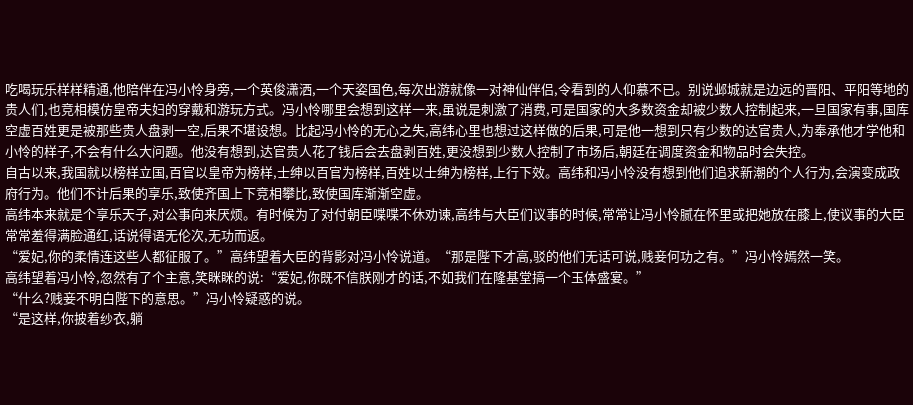吃喝玩乐样样精通,他陪伴在冯小怜身旁,一个英俊潇洒,一个天姿国色,每次出游就像一对神仙伴侣,令看到的人仰慕不已。别说邺城就是边远的晋阳、平阳等地的贵人们,也竞相模仿皇帝夫妇的穿戴和游玩方式。冯小怜哪里会想到这样一来,虽说是刺激了消费,可是国家的大多数资金却被少数人控制起来,一旦国家有事,国库空虚百姓更是被那些贵人盘剥一空,后果不堪设想。比起冯小怜的无心之失,高纬心里也想过这样做的后果,可是他一想到只有少数的达官贵人,为奉承他才学他和小怜的样子,不会有什么大问题。他没有想到,达官贵人花了钱后会去盘剥百姓,更没想到少数人控制了市场后,朝廷在调度资金和物品时会失控。
自古以来,我国就以榜样立国,百官以皇帝为榜样,士绅以百官为榜样,百姓以士绅为榜样,上行下效。高纬和冯小怜没有想到他们追求新潮的个人行为,会演变成政府行为。他们不计后果的享乐,致使齐国上下竞相攀比,致使国库渐渐空虚。
高纬本来就是个享乐天子,对公事向来厌烦。有时候为了对付朝臣喋喋不休劝谏,高纬与大臣们议事的时候,常常让冯小怜腻在怀里或把她放在膝上,使议事的大臣常常羞得满脸通红,话说得语无伦次,无功而返。
“爱妃,你的柔情连这些人都征服了。”高纬望着大臣的背影对冯小怜说道。“那是陛下才高,驳的他们无话可说,贱妾何功之有。”冯小怜嫣然一笑。
高纬望着冯小怜,忽然有了个主意,笑眯眯的说:“爱妃,你既不信朕刚才的话,不如我们在隆基堂搞一个玉体盛宴。”
“什么?贱妾不明白陛下的意思。”冯小怜疑惑的说。
“是这样,你披着纱衣,躺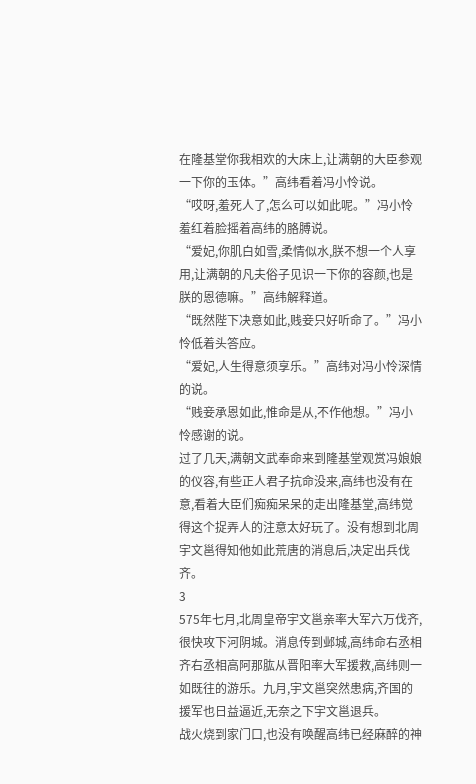在隆基堂你我相欢的大床上,让满朝的大臣参观一下你的玉体。”高纬看着冯小怜说。
“哎呀,羞死人了,怎么可以如此呢。”冯小怜羞红着脸摇着高纬的胳膊说。
“爱妃,你肌白如雪,柔情似水,朕不想一个人享用,让满朝的凡夫俗子见识一下你的容颜,也是朕的恩德嘛。”高纬解释道。
“既然陛下决意如此,贱妾只好听命了。”冯小怜低着头答应。
“爱妃,人生得意须享乐。”高纬对冯小怜深情的说。
“贱妾承恩如此,惟命是从,不作他想。”冯小怜感谢的说。
过了几天,满朝文武奉命来到隆基堂观赏冯娘娘的仪容,有些正人君子抗命没来,高纬也没有在意,看着大臣们痴痴呆呆的走出隆基堂,高纬觉得这个捉弄人的注意太好玩了。没有想到北周宇文邕得知他如此荒唐的消息后,决定出兵伐齐。
3
575年七月,北周皇帝宇文邕亲率大军六万伐齐,很快攻下河阴城。消息传到邺城,高纬命右丞相齐右丞相高阿那肱从晋阳率大军援救,高纬则一如既往的游乐。九月,宇文邕突然患病,齐国的援军也日益逼近,无奈之下宇文邕退兵。
战火烧到家门口,也没有唤醒高纬已经麻醉的神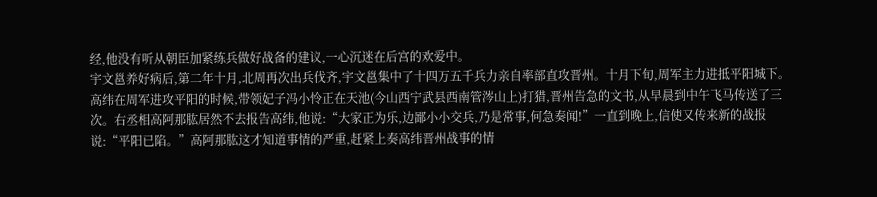经,他没有听从朝臣加紧练兵做好战备的建议,一心沉迷在后宫的欢爱中。
宇文邕养好病后,第二年十月,北周再次出兵伐齐,宇文邕集中了十四万五千兵力亲自率部直攻晋州。十月下旬,周军主力进抵平阳城下。
高纬在周军进攻平阳的时候,带领妃子冯小怜正在天池(今山西宁武县西南管涔山上)打猎,晋州告急的文书,从早晨到中午飞马传送了三次。右丞相高阿那肱居然不去报告高纬,他说:“大家正为乐,边鄙小小交兵,乃是常事,何急奏闻!”一直到晚上,信使又传来新的战报说:“平阳已陷。”高阿那肱这才知道事情的严重,赶紧上奏高纬晋州战事的情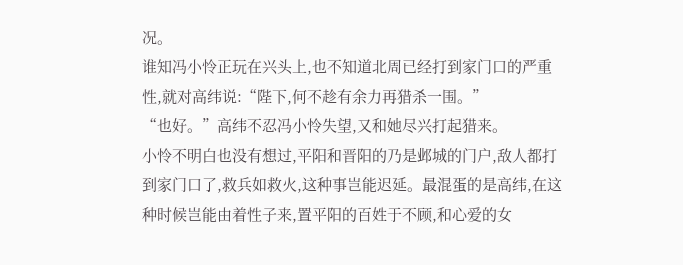况。
谁知冯小怜正玩在兴头上,也不知道北周已经打到家门口的严重性,就对高纬说:“陛下,何不趁有余力再猎杀一围。”
“也好。”高纬不忍冯小怜失望,又和她尽兴打起猎来。
小怜不明白也没有想过,平阳和晋阳的乃是邺城的门户,敌人都打到家门口了,救兵如救火,这种事岂能迟延。最混蛋的是高纬,在这种时候岂能由着性子来,置平阳的百姓于不顾,和心爱的女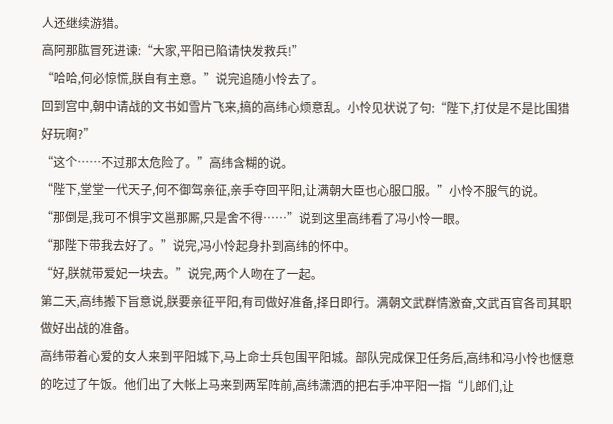人还继续游猎。
高阿那肱冒死进谏:“大家,平阳已陷请快发救兵!”
“哈哈,何必惊慌,朕自有主意。”说完追随小怜去了。
回到宫中,朝中请战的文书如雪片飞来,搞的高纬心烦意乱。小怜见状说了句:“陛下,打仗是不是比围猎好玩啊?”
“这个……不过那太危险了。”高纬含糊的说。
“陛下,堂堂一代天子,何不御驾亲征,亲手夺回平阳,让满朝大臣也心服口服。”小怜不服气的说。
“那倒是,我可不惧宇文邕那厮,只是舍不得……”说到这里高纬看了冯小怜一眼。
“那陛下带我去好了。”说完,冯小怜起身扑到高纬的怀中。
“好,朕就带爱妃一块去。”说完,两个人吻在了一起。
第二天,高纬搬下旨意说,朕要亲征平阳,有司做好准备,择日即行。满朝文武群情激奋,文武百官各司其职做好出战的准备。
高纬带着心爱的女人来到平阳城下,马上命士兵包围平阳城。部队完成保卫任务后,高纬和冯小怜也惬意的吃过了午饭。他们出了大帐上马来到两军阵前,高纬潇洒的把右手冲平阳一指“儿郎们,让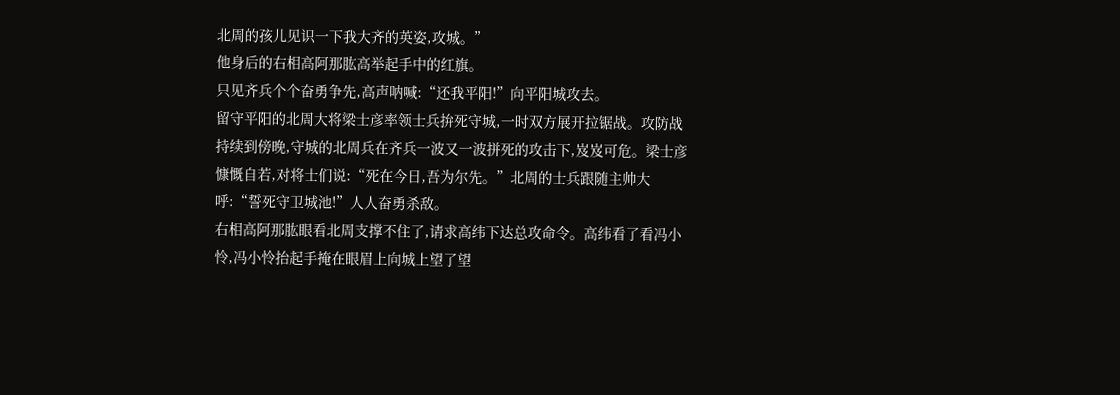北周的孩儿见识一下我大齐的英姿,攻城。”
他身后的右相高阿那肱高举起手中的红旗。
只见齐兵个个奋勇争先,高声呐喊:“还我平阳!”向平阳城攻去。
留守平阳的北周大将梁士彦率领士兵拚死守城,一时双方展开拉锯战。攻防战持续到傍晚,守城的北周兵在齐兵一波又一波拼死的攻击下,岌岌可危。梁士彦慷慨自若,对将士们说:“死在今日,吾为尔先。”北周的士兵跟随主帅大呼:“誓死守卫城池!”人人奋勇杀敌。
右相高阿那肱眼看北周支撑不住了,请求高纬下达总攻命令。高纬看了看冯小怜,冯小怜抬起手掩在眼眉上向城上望了望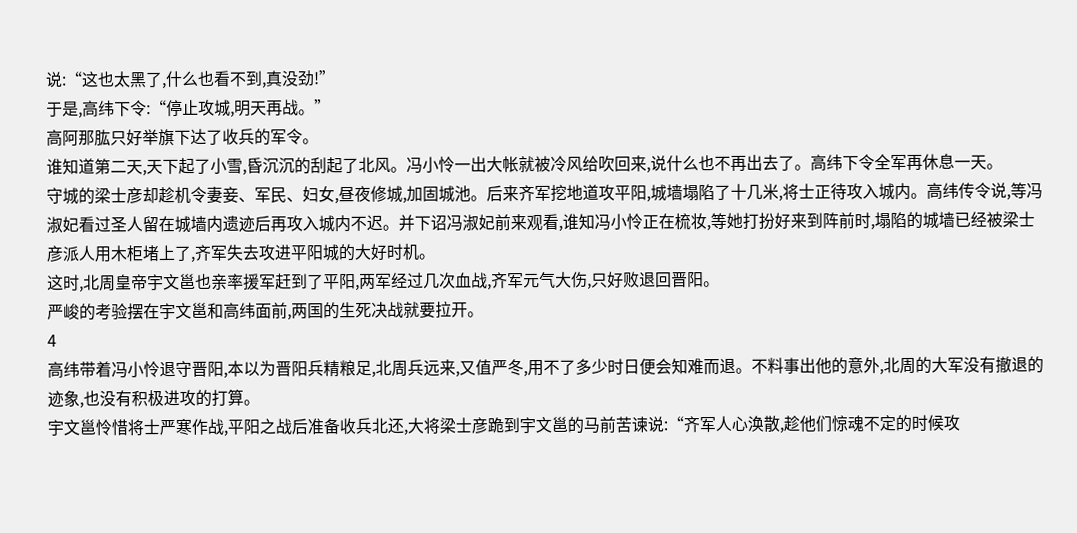说:“这也太黑了,什么也看不到,真没劲!”
于是,高纬下令:“停止攻城,明天再战。”
高阿那肱只好举旗下达了收兵的军令。
谁知道第二天,天下起了小雪,昏沉沉的刮起了北风。冯小怜一出大帐就被冷风给吹回来,说什么也不再出去了。高纬下令全军再休息一天。
守城的梁士彦却趁机令妻妾、军民、妇女,昼夜修城,加固城池。后来齐军挖地道攻平阳,城墙塌陷了十几米,将士正待攻入城内。高纬传令说,等冯淑妃看过圣人留在城墙内遗迹后再攻入城内不迟。并下诏冯淑妃前来观看,谁知冯小怜正在梳妆,等她打扮好来到阵前时,塌陷的城墙已经被梁士彦派人用木柜堵上了,齐军失去攻进平阳城的大好时机。
这时,北周皇帝宇文邕也亲率援军赶到了平阳,两军经过几次血战,齐军元气大伤,只好败退回晋阳。
严峻的考验摆在宇文邕和高纬面前,两国的生死决战就要拉开。
4
高纬带着冯小怜退守晋阳,本以为晋阳兵精粮足,北周兵远来,又值严冬,用不了多少时日便会知难而退。不料事出他的意外,北周的大军没有撤退的迹象,也没有积极进攻的打算。
宇文邕怜惜将士严寒作战,平阳之战后准备收兵北还,大将梁士彦跪到宇文邕的马前苦谏说:“齐军人心涣散,趁他们惊魂不定的时候攻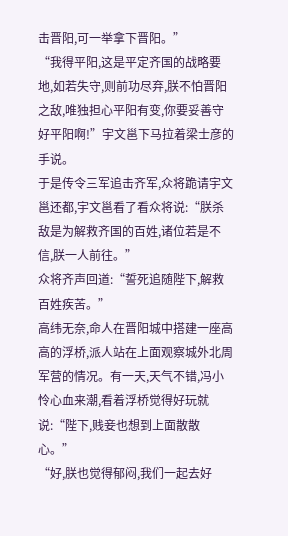击晋阳,可一举拿下晋阳。”
“我得平阳,这是平定齐国的战略要地,如若失守,则前功尽弃,朕不怕晋阳之敌,唯独担心平阳有变,你要妥善守好平阳啊!”宇文邕下马拉着梁士彦的手说。
于是传令三军追击齐军,众将跪请宇文邕还都,宇文邕看了看众将说:“朕杀敌是为解救齐国的百姓,诸位若是不信,朕一人前往。”
众将齐声回道:“誓死追随陛下,解救百姓疾苦。”
高纬无奈,命人在晋阳城中搭建一座高高的浮桥,派人站在上面观察城外北周军营的情况。有一天,天气不错,冯小怜心血来潮,看着浮桥觉得好玩就说:“陛下,贱妾也想到上面散散心。”
“好,朕也觉得郁闷,我们一起去好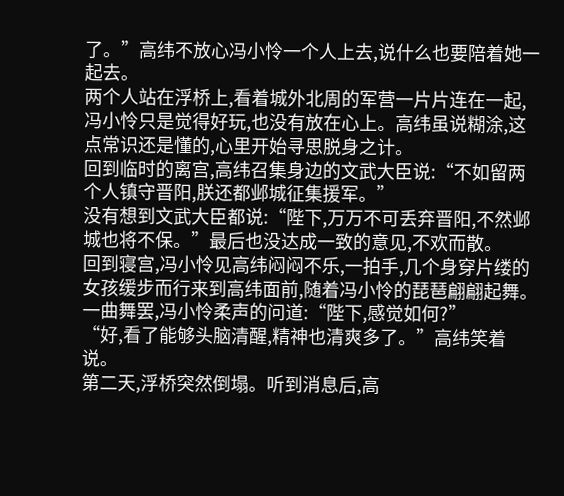了。”高纬不放心冯小怜一个人上去,说什么也要陪着她一起去。
两个人站在浮桥上,看着城外北周的军营一片片连在一起,冯小怜只是觉得好玩,也没有放在心上。高纬虽说糊涂,这点常识还是懂的,心里开始寻思脱身之计。
回到临时的离宫,高纬召集身边的文武大臣说:“不如留两个人镇守晋阳,朕还都邺城征集援军。”
没有想到文武大臣都说:“陛下,万万不可丢弃晋阳,不然邺城也将不保。”最后也没达成一致的意见,不欢而散。
回到寝宫,冯小怜见高纬闷闷不乐,一拍手,几个身穿片缕的女孩缓步而行来到高纬面前,随着冯小怜的琵琶翩翩起舞。一曲舞罢,冯小怜柔声的问道:“陛下,感觉如何?”
“好,看了能够头脑清醒,精神也清爽多了。”高纬笑着说。
第二天,浮桥突然倒塌。听到消息后,高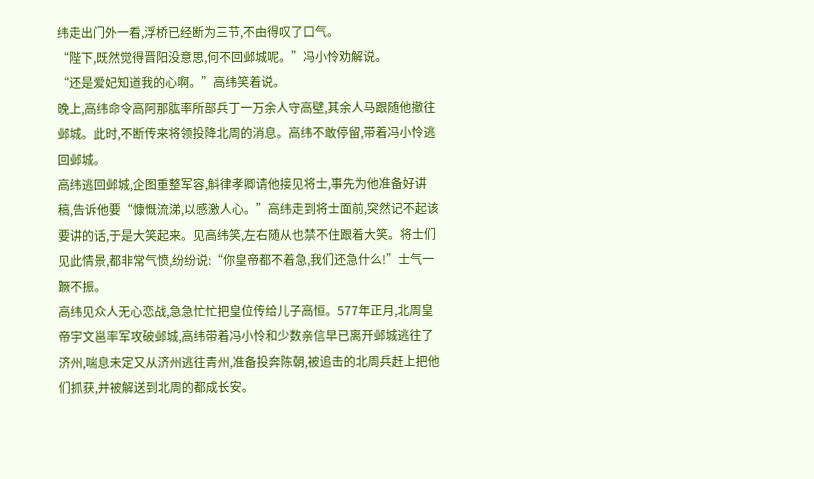纬走出门外一看,浮桥已经断为三节,不由得叹了口气。
“陛下,既然觉得晋阳没意思,何不回邺城呢。”冯小怜劝解说。
“还是爱妃知道我的心啊。”高纬笑着说。
晚上,高纬命令高阿那肱率所部兵丁一万余人守高壁,其余人马跟随他撤往邺城。此时,不断传来将领投降北周的消息。高纬不敢停留,带着冯小怜逃回邺城。
高纬逃回邺城,企图重整军容,斛律孝卿请他接见将士,事先为他准备好讲稿,告诉他要“慷慨流涕,以感激人心。”高纬走到将士面前,突然记不起该要讲的话,于是大笑起来。见高纬笑,左右随从也禁不住跟着大笑。将士们见此情景,都非常气愤,纷纷说:“你皇帝都不着急,我们还急什么!”士气一蹶不振。
高纬见众人无心恋战,急急忙忙把皇位传给儿子高恒。577年正月,北周皇帝宇文邕率军攻破邺城,高纬带着冯小怜和少数亲信早已离开邺城逃往了济州,喘息未定又从济州逃往青州,准备投奔陈朝,被追击的北周兵赶上把他们抓获,并被解送到北周的都成长安。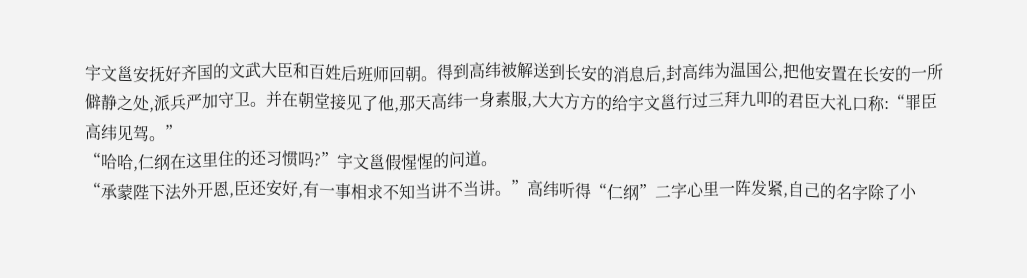宇文邕安抚好齐国的文武大臣和百姓后班师回朝。得到高纬被解送到长安的消息后,封高纬为温国公,把他安置在长安的一所僻静之处,派兵严加守卫。并在朝堂接见了他,那天高纬一身素服,大大方方的给宇文邕行过三拜九叩的君臣大礼口称:“罪臣高纬见驾。”
“哈哈,仁纲在这里住的还习惯吗?”宇文邕假惺惺的问道。
“承蒙陛下法外开恩,臣还安好,有一事相求不知当讲不当讲。”高纬听得“仁纲”二字心里一阵发紧,自己的名字除了小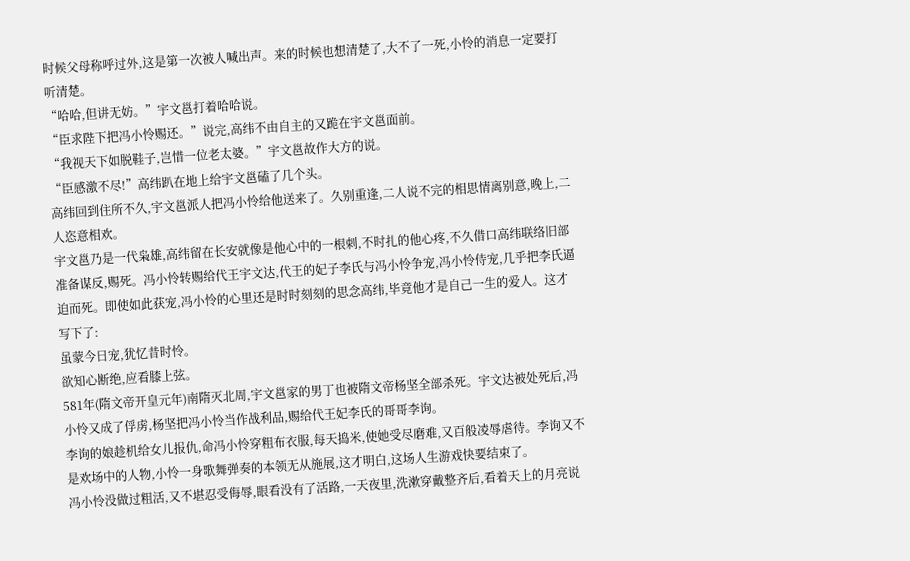时候父母称呼过外,这是第一次被人喊出声。来的时候也想清楚了,大不了一死,小怜的消息一定要打听清楚。
“哈哈,但讲无妨。”宇文邕打着哈哈说。
“臣求陛下把冯小怜赐还。”说完,高纬不由自主的又跪在宇文邕面前。
“我视天下如脱鞋子,岂惜一位老太婆。”宇文邕故作大方的说。
“臣感激不尽!”高纬趴在地上给宇文邕磕了几个头。
高纬回到住所不久,宇文邕派人把冯小怜给他送来了。久别重逢,二人说不完的相思情离别意,晚上,二人恣意相欢。
宇文邕乃是一代枭雄,高纬留在长安就像是他心中的一根刺,不时扎的他心疼,不久借口高纬联络旧部准备谋反,赐死。冯小怜转赐给代王宇文达,代王的妃子李氏与冯小怜争宠,冯小怜侍宠,几乎把李氏逼迫而死。即使如此获宠,冯小怜的心里还是时时刻刻的思念高纬,毕竟他才是自己一生的爱人。这才写下了:
虽蒙今日宠,犹忆昔时怜。
欲知心断绝,应看膝上弦。
581年(隋文帝开皇元年)南隋灭北周,宇文邕家的男丁也被隋文帝杨坚全部杀死。宇文达被处死后,冯小怜又成了俘虏,杨坚把冯小怜当作战利品,赐给代王妃李氏的哥哥李询。
李询的娘趁机给女儿报仇,命冯小怜穿粗布衣服,每天捣米,使她受尽磨难,又百般凌辱虐待。李询又不是欢场中的人物,小怜一身歌舞弹奏的本领无从施展,这才明白,这场人生游戏快要结束了。
冯小怜没做过粗活,又不堪忍受侮辱,眼看没有了活路,一天夜里,洗漱穿戴整齐后,看着天上的月亮说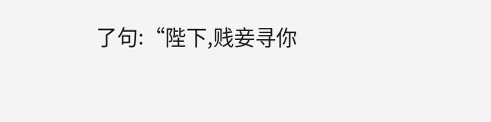了句:“陛下,贱妾寻你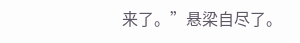来了。”悬梁自尽了。